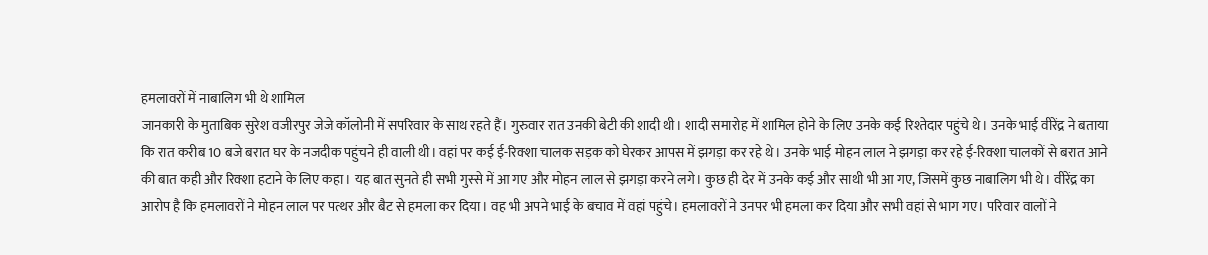हमलावरों में नाबालिग भी थे शामिल
जानकारी के मुताबिक सुरेश वजीरपुर जेजे कॉलोनी में सपरिवार के साथ रहते हैं। गुरुवार रात उनकी बेटी की शादी थी। शादी समारोह में शामिल होने के लिए उनके कई रिश्तेदार पहुंचे थे। उनके भाई वीरेंद्र ने बताया कि रात करीब 10 बजे बरात घर के नजदीक पहुंचने ही वाली थी। वहां पर कई ई-रिक्शा चालक सड़क को घेरकर आपस में झगड़ा कर रहे थे। उनके भाई मोहन लाल ने झगड़ा कर रहे ई-रिक्शा चालकों से बरात आने की बात कही और रिक्शा हटाने के लिए कहा। यह बात सुनते ही सभी गुस्से में आ गए और मोहन लाल से झगड़ा करने लगे। कुछ ही देर में उनके कई और साथी भी आ गए, जिसमें कुछ नाबालिग भी थे। वीरेंद्र का आरोप है कि हमलावरों ने मोहन लाल पर पत्थर और बैट से हमला कर दिया। वह भी अपने भाई के बचाव में वहां पहुंचे। हमलावरों ने उनपर भी हमला कर दिया और सभी वहां से भाग गए। परिवार वालों ने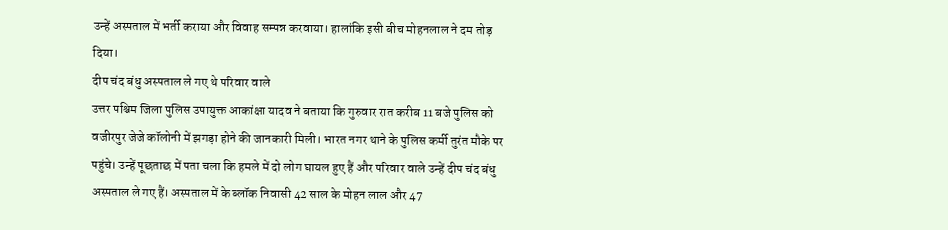उन्हें अस्पताल में भर्ती कराया और विवाह सम्पन्न करवाया। हालांकि इसी बीच मोहनलाल ने दम तोड़ दिया।
दीप चंद बंधु अस्पताल ले गए थे परिवार वाले
उत्तर पश्चिम जिला पुलिस उपायुक्त आकांक्षा यादव ने बताया कि गुरुवार रात करीब 11 बजे पुलिस को वजीरपुर जेजे कॉलोनी में झगड़ा होने की जानकारी मिली। भारत नगर थाने के पुलिस कर्मी तुरंत मौके पर पहुंचे। उन्हें पूछताछ में पता चला कि हमले में दो लोग घायल हुए हैं और परिवार वाले उन्हें दीप चंद बंधु अस्पताल ले गए हैं। अस्पताल में के ब्लॉक निवासी 42 साल के मोहन लाल और 47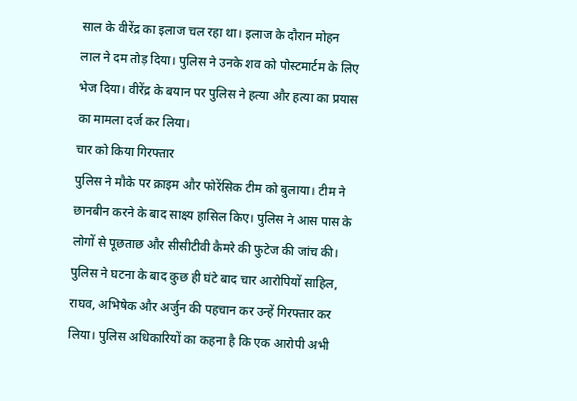साल के वीरेंद्र का इलाज चल रहा था। इलाज के दौरान मोहन लाल ने दम तोड़ दिया। पुलिस ने उनके शव को पोस्टमार्टम के लिए भेज दिया। वीरेंद्र के बयान पर पुलिस ने हत्या और हत्या का प्रयास का मामला दर्ज कर लिया।
चार को किया गिरफ्तार
पुलिस ने मौके पर क्राइम और फोरेंसिक टीम को बुलाया। टीम ने छानबीन करने के बाद साक्ष्य हासिल किए। पुलिस ने आस पास के लोगों से पूछताछ और सीसीटीवी कैमरे की फुटेज की जांच की। पुलिस ने घटना के बाद कुछ ही घंटे बाद चार आरोपियों साहिल, राघव, अभिषेक और अर्जुन की पहचान कर उन्हें गिरफ्तार कर लिया। पुलिस अधिकारियों का कहना है कि एक आरोपी अभी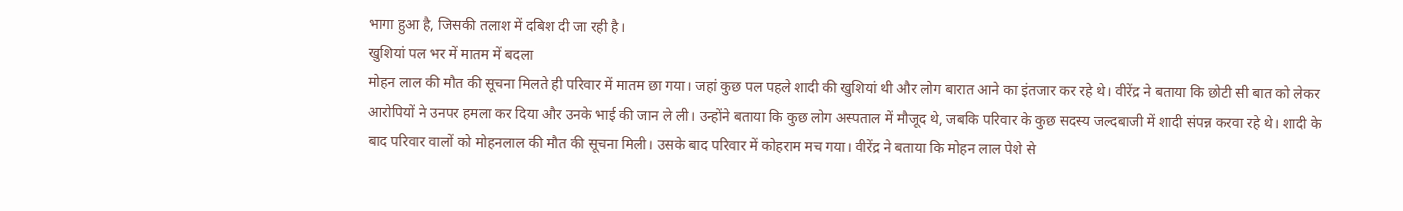भागा हुआ है, जिसकी तलाश में दबिश दी जा रही है।
खुशियां पल भर में मातम में बदला
मोहन लाल की मौत की सूचना मिलते ही परिवार में मातम छा गया। जहां कुछ पल पहले शादी की खुशियां थी और लोग बारात आने का इंतजार कर रहे थे। वीरेंद्र ने बताया कि छोटी सी बात को लेकर आरोपियों ने उनपर हमला कर दिया और उनके भाई की जान ले ली। उन्होंने बताया कि कुछ लोग अस्पताल में मौजूद थे, जबकि परिवार के कुछ सदस्य जल्दबाजी में शादी संपन्न करवा रहे थे। शादी के बाद परिवार वालों को मोहनलाल की मौत की सूचना मिली। उसके बाद परिवार में कोहराम मच गया। वीरेंद्र ने बताया कि मोहन लाल पेशे से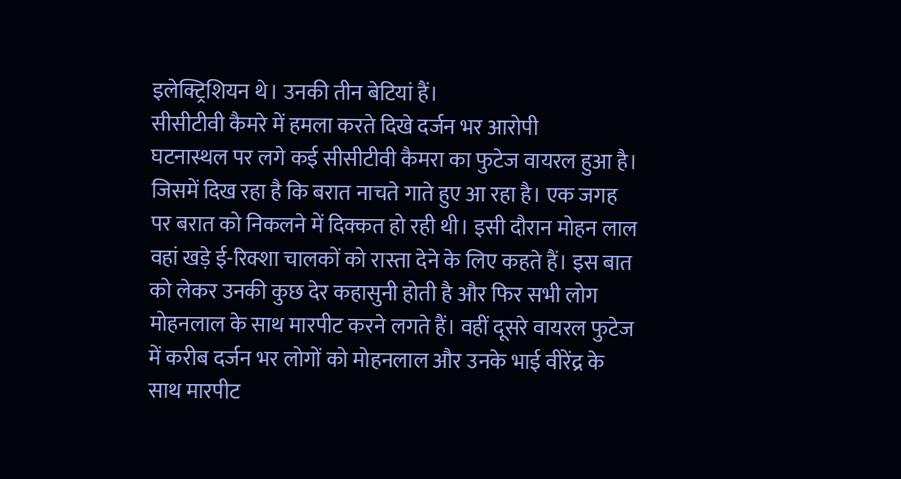इलेक्ट्रिशियन थे। उनकी तीन बेटियां हैं।
सीसीटीवी कैमरे में हमला करते दिखे दर्जन भर आरोपी
घटनास्थल पर लगे कई सीसीटीवी कैमरा का फुटेज वायरल हुआ है। जिसमें दिख रहा है कि बरात नाचते गाते हुए आ रहा है। एक जगह पर बरात को निकलने में दिक्कत हो रही थी। इसी दौरान मोहन लाल वहां खड़े ई-रिक्शा चालकों को रास्ता देने के लिए कहते हैं। इस बात को लेकर उनकी कुछ देर कहासुनी होती है और फिर सभी लोग मोहनलाल के साथ मारपीट करने लगते हैं। वहीं दूसरे वायरल फुटेज में करीब दर्जन भर लोगों को मोहनलाल और उनके भाई वीरेंद्र के साथ मारपीट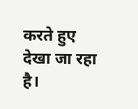करते हुए देखा जा रहा है।